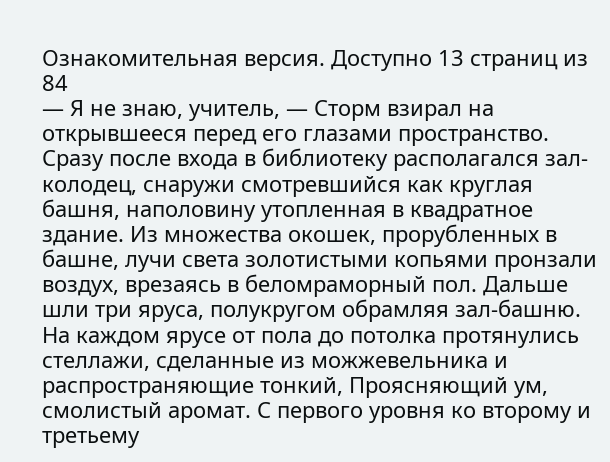Ознакомительная версия. Доступно 13 страниц из 84
— Я не знаю, учитель, — Сторм взирал на открывшееся перед его глазами пространство.
Сразу после входа в библиотеку располагался зал-колодец, снаружи смотревшийся как круглая башня, наполовину утопленная в квадратное здание. Из множества окошек, прорубленных в башне, лучи света золотистыми копьями пронзали воздух, врезаясь в беломраморный пол. Дальше шли три яруса, полукругом обрамляя зал-башню. На каждом ярусе от пола до потолка протянулись стеллажи, сделанные из можжевельника и распространяющие тонкий, Проясняющий ум, смолистый аромат. С первого уровня ко второму и третьему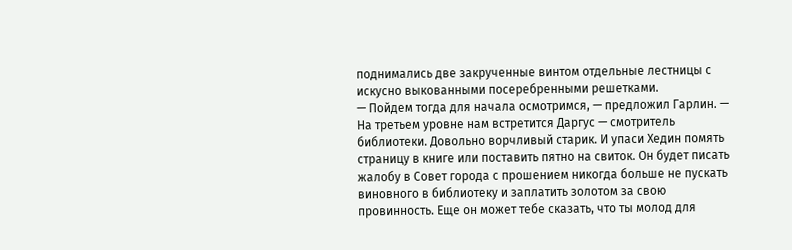поднимались две закрученные винтом отдельные лестницы с искусно выкованными посеребренными решетками.
— Пойдем тогда для начала осмотримся, — предложил Гарлин. — На третьем уровне нам встретится Даргус — смотритель библиотеки. Довольно ворчливый старик. И упаси Хедин помять страницу в книге или поставить пятно на свиток. Он будет писать жалобу в Совет города с прошением никогда больше не пускать виновного в библиотеку и заплатить золотом за свою провинность. Еще он может тебе сказать, что ты молод для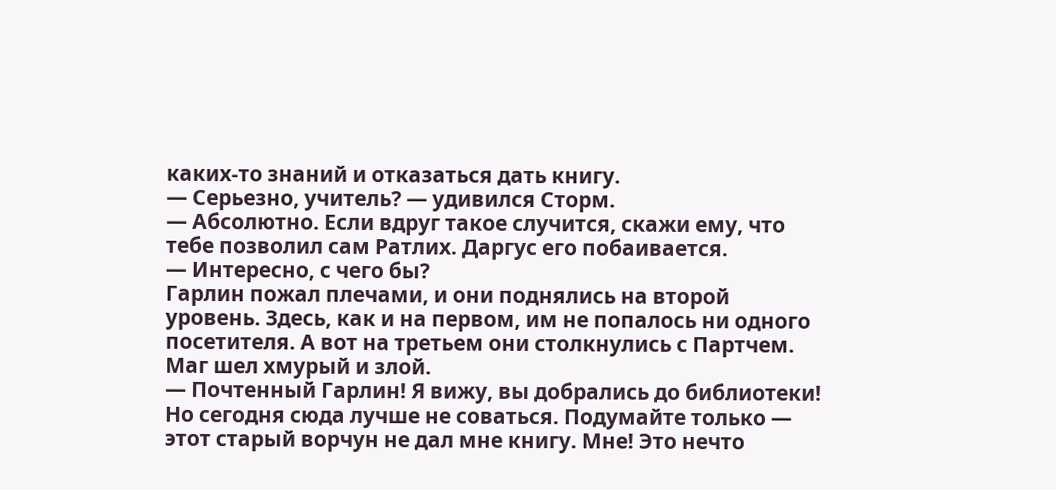каких-то знаний и отказаться дать книгу.
— Серьезно, учитель? — удивился Сторм.
— Абсолютно. Если вдруг такое случится, скажи ему, что тебе позволил сам Ратлих. Даргус его побаивается.
— Интересно, с чего бы?
Гарлин пожал плечами, и они поднялись на второй уровень. Здесь, как и на первом, им не попалось ни одного посетителя. А вот на третьем они столкнулись с Партчем. Маг шел хмурый и злой.
— Почтенный Гарлин! Я вижу, вы добрались до библиотеки! Но сегодня сюда лучше не соваться. Подумайте только — этот старый ворчун не дал мне книгу. Мне! Это нечто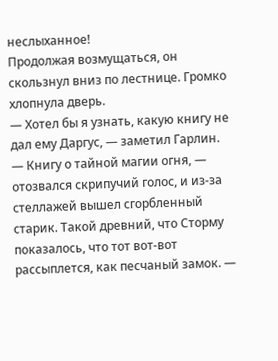неслыханное!
Продолжая возмущаться, он скользнул вниз по лестнице. Громко хлопнула дверь.
— Хотел бы я узнать, какую книгу не дал ему Даргус, — заметил Гарлин.
— Книгу о тайной магии огня, — отозвался скрипучий голос, и из-за стеллажей вышел сгорбленный старик. Такой древний, что Сторму показалось, что тот вот-вот рассыплется, как песчаный замок. —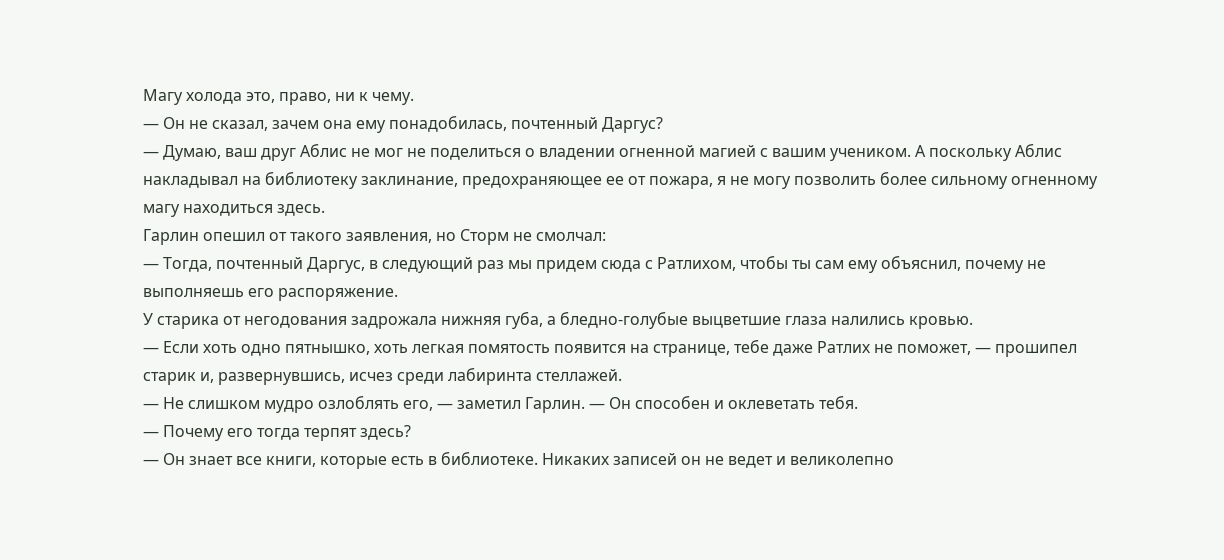Магу холода это, право, ни к чему.
— Он не сказал, зачем она ему понадобилась, почтенный Даргус?
— Думаю, ваш друг Аблис не мог не поделиться о владении огненной магией с вашим учеником. А поскольку Аблис накладывал на библиотеку заклинание, предохраняющее ее от пожара, я не могу позволить более сильному огненному магу находиться здесь.
Гарлин опешил от такого заявления, но Сторм не смолчал:
— Тогда, почтенный Даргус, в следующий раз мы придем сюда с Ратлихом, чтобы ты сам ему объяснил, почему не выполняешь его распоряжение.
У старика от негодования задрожала нижняя губа, а бледно-голубые выцветшие глаза налились кровью.
— Если хоть одно пятнышко, хоть легкая помятость появится на странице, тебе даже Ратлих не поможет, — прошипел старик и, развернувшись, исчез среди лабиринта стеллажей.
— Не слишком мудро озлоблять его, — заметил Гарлин. — Он способен и оклеветать тебя.
— Почему его тогда терпят здесь?
— Он знает все книги, которые есть в библиотеке. Никаких записей он не ведет и великолепно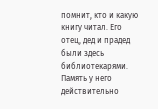помнит, кто и какую книгу читал. Его отец, дед и прадед были здесь библиотекарями. Память у него действительно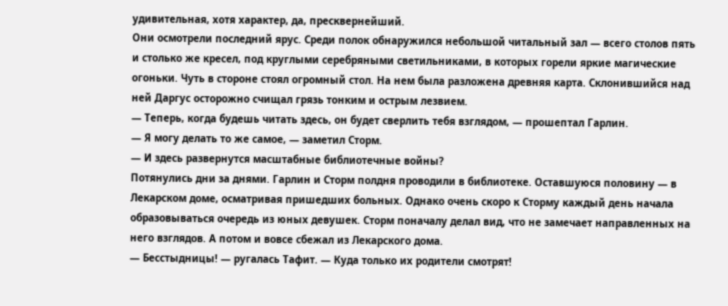удивительная, хотя характер, да, пресквернейший.
Они осмотрели последний ярус. Среди полок обнаружился небольшой читальный зал — всего столов пять и столько же кресел, под круглыми серебряными светильниками, в которых горели яркие магические огоньки. Чуть в стороне стоял огромный стол. На нем была разложена древняя карта. Склонившийся над ней Даргус осторожно счищал грязь тонким и острым лезвием.
— Теперь, когда будешь читать здесь, он будет сверлить тебя взглядом, — прошептал Гарлин.
— Я могу делать то же самое, — заметил Сторм.
— И здесь развернутся масштабные библиотечные войны?
Потянулись дни за днями. Гарлин и Сторм полдня проводили в библиотеке. Оставшуюся половину — в Лекарском доме, осматривая пришедших больных. Однако очень скоро к Сторму каждый день начала образовываться очередь из юных девушек. Сторм поначалу делал вид, что не замечает направленных на него взглядов. А потом и вовсе сбежал из Лекарского дома.
— Бесстыдницы! — ругалась Тафит. — Куда только их родители смотрят!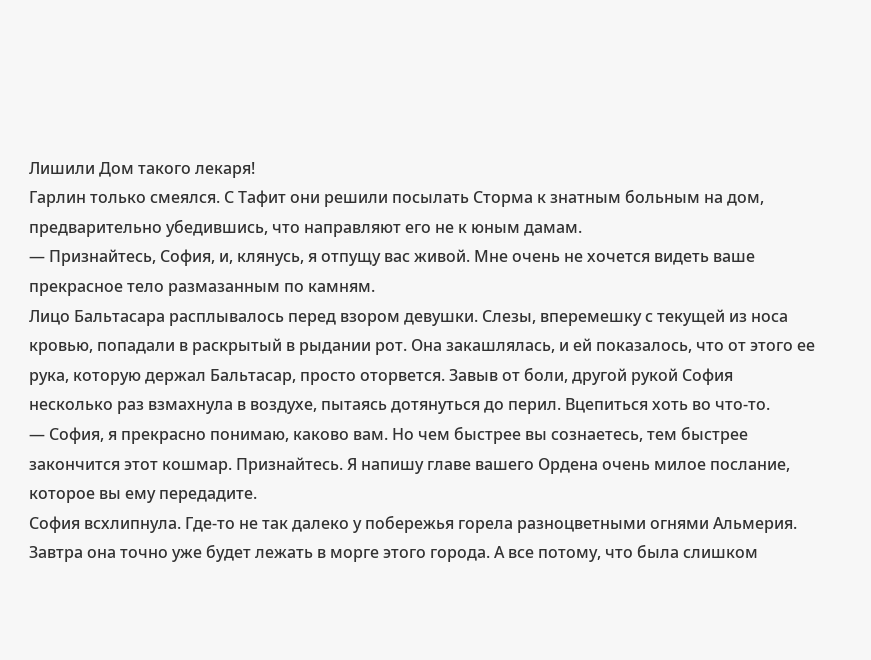Лишили Дом такого лекаря!
Гарлин только смеялся. С Тафит они решили посылать Сторма к знатным больным на дом, предварительно убедившись, что направляют его не к юным дамам.
— Признайтесь, София, и, клянусь, я отпущу вас живой. Мне очень не хочется видеть ваше прекрасное тело размазанным по камням.
Лицо Бальтасара расплывалось перед взором девушки. Слезы, вперемешку с текущей из носа кровью, попадали в раскрытый в рыдании рот. Она закашлялась, и ей показалось, что от этого ее рука, которую держал Бальтасар, просто оторвется. Завыв от боли, другой рукой София несколько раз взмахнула в воздухе, пытаясь дотянуться до перил. Вцепиться хоть во что-то.
— София, я прекрасно понимаю, каково вам. Но чем быстрее вы сознаетесь, тем быстрее закончится этот кошмар. Признайтесь. Я напишу главе вашего Ордена очень милое послание, которое вы ему передадите.
София всхлипнула. Где-то не так далеко у побережья горела разноцветными огнями Альмерия. Завтра она точно уже будет лежать в морге этого города. А все потому, что была слишком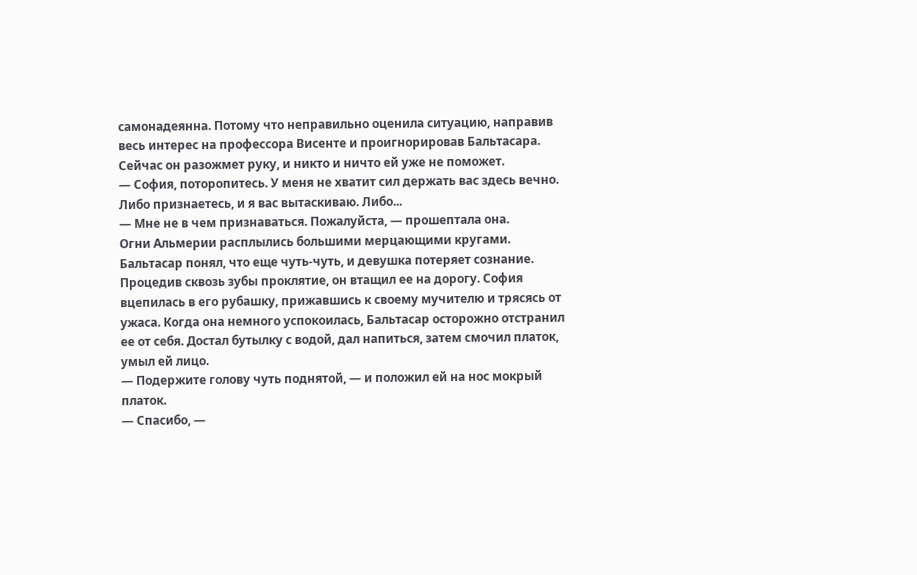самонадеянна. Потому что неправильно оценила ситуацию, направив весь интерес на профессора Висенте и проигнорировав Бальтасара. Сейчас он разожмет руку, и никто и ничто ей уже не поможет.
— София, поторопитесь. У меня не хватит сил держать вас здесь вечно. Либо признаетесь, и я вас вытаскиваю. Либо...
— Мне не в чем признаваться. Пожалуйста, — прошептала она.
Огни Альмерии расплылись большими мерцающими кругами. Бальтасар понял, что еще чуть-чуть, и девушка потеряет сознание. Процедив сквозь зубы проклятие, он втащил ее на дорогу. София вцепилась в его рубашку, прижавшись к своему мучителю и трясясь от ужаса. Когда она немного успокоилась, Бальтасар осторожно отстранил ее от себя. Достал бутылку с водой, дал напиться, затем смочил платок, умыл ей лицо.
— Подержите голову чуть поднятой, — и положил ей на нос мокрый платок.
— Спасибо, —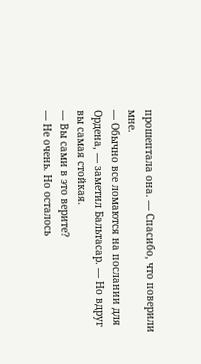прошептала она. — Спасибо, что поверили мне.
— Обычно все ломаются на послании для Ордена, — заметил Бальтасар. — Но вдруг вы самая стойкая.
— Вы сами в это верите?
— Не очень. Но осталось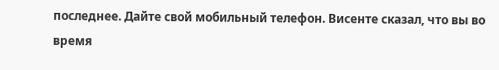последнее. Дайте свой мобильный телефон. Висенте сказал, что вы во время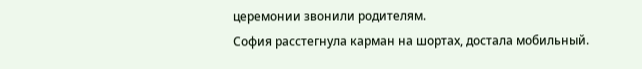церемонии звонили родителям.
София расстегнула карман на шортах, достала мобильный.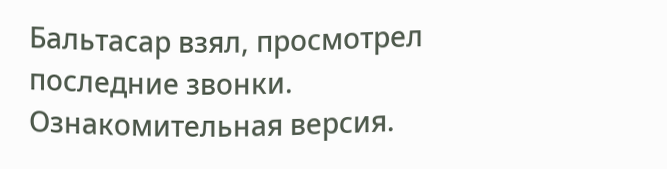Бальтасар взял, просмотрел последние звонки.
Ознакомительная версия.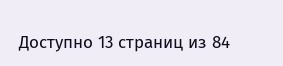Доступно 13 страниц из 84